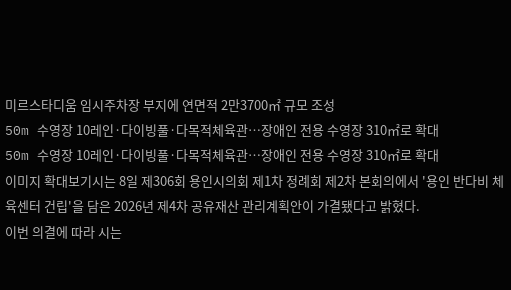미르스타디움 임시주차장 부지에 연면적 2만3700㎡ 규모 조성
50m 수영장 10레인·다이빙풀·다목적체육관…장애인 전용 수영장 310㎡로 확대
50m 수영장 10레인·다이빙풀·다목적체육관…장애인 전용 수영장 310㎡로 확대
이미지 확대보기시는 8일 제306회 용인시의회 제1차 정례회 제2차 본회의에서 '용인 반다비 체육센터 건립'을 담은 2026년 제4차 공유재산 관리계획안이 가결됐다고 밝혔다.
이번 의결에 따라 시는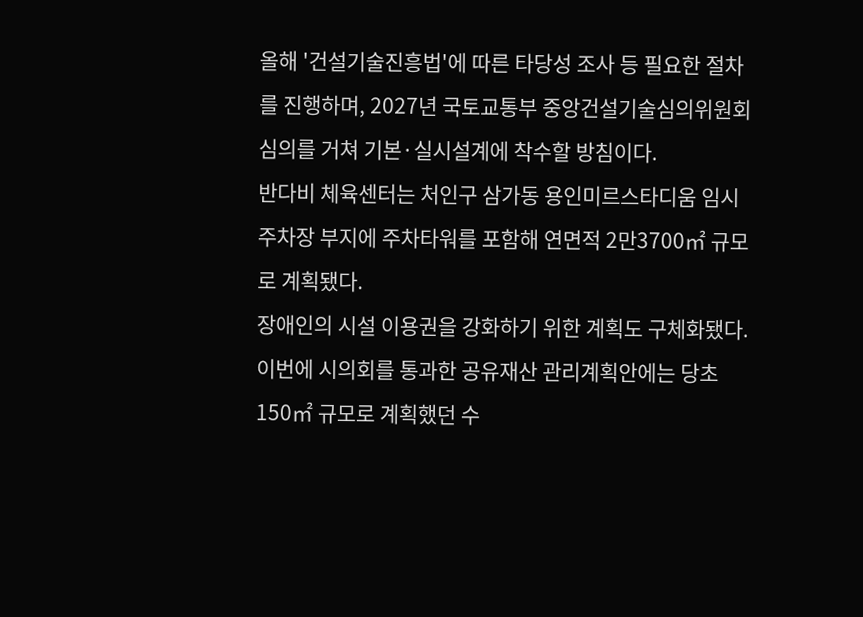올해 '건설기술진흥법'에 따른 타당성 조사 등 필요한 절차를 진행하며, 2027년 국토교통부 중앙건설기술심의위원회 심의를 거쳐 기본·실시설계에 착수할 방침이다.
반다비 체육센터는 처인구 삼가동 용인미르스타디움 임시주차장 부지에 주차타워를 포함해 연면적 2만3700㎡ 규모로 계획됐다.
장애인의 시설 이용권을 강화하기 위한 계획도 구체화됐다. 이번에 시의회를 통과한 공유재산 관리계획안에는 당초 150㎡ 규모로 계획했던 수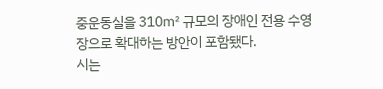중운동실을 310㎡ 규모의 장애인 전용 수영장으로 확대하는 방안이 포함됐다.
시는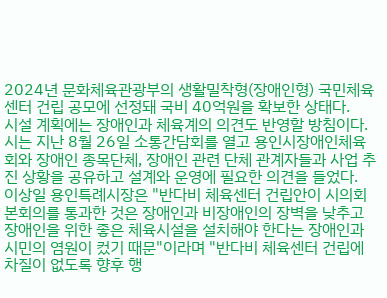2024년 문화체육관광부의 생활밀착형(장애인형) 국민체육센터 건립 공모에 선정돼 국비 40억원을 확보한 상태다.
시설 계획에는 장애인과 체육계의 의견도 반영할 방침이다. 시는 지난 8월 26일 소통간담회를 열고 용인시장애인체육회와 장애인 종목단체, 장애인 관련 단체 관계자들과 사업 추진 상황을 공유하고 설계와 운영에 필요한 의견을 들었다.
이상일 용인특례시장은 "반다비 체육센터 건립안이 시의회 본회의를 통과한 것은 장애인과 비장애인의 장벽을 낮추고 장애인을 위한 좋은 체육시설을 설치해야 한다는 장애인과 시민의 염원이 컸기 때문"이라며 "반다비 체육센터 건립에 차질이 없도록 향후 행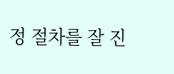정 절차를 잘 진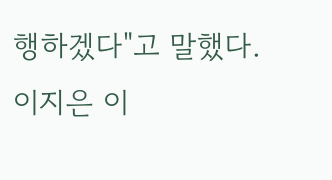행하겠다"고 말했다.
이지은 이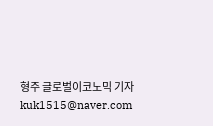형주 글로벌이코노믹 기자 kuk1515@naver.com